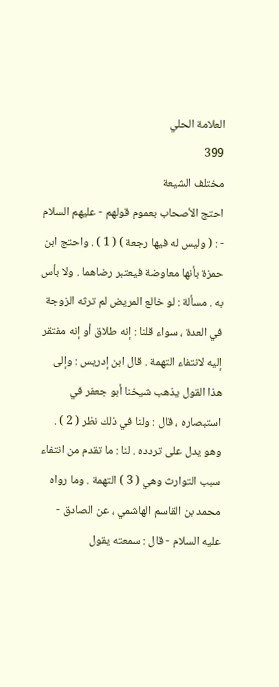العلامة الحلي
399
مختلف الشيعة
احتج الأصحاب بعموم قولهم - عليهم السلام - : ( وليس له فيها رجعة ) ( 1 ) . واحتج ابن حمزة بأنها معاوضة فيعتبر رضاهما . ولا بأس به . مسألة : لو خالع المريض لم ترثه الزوجة في العدة ، سواء قلنا : إنه طلاق أو إنه مفتقر إليه لانتفاء التهمة . قال ابن إدريس : وإلى هذا القول يذهب شيخنا أبو جعفر في استبصاره ، قال : ولنا في ذلك نظر ( 2 ) . وهو يدل على تردده . لنا : ما تقدم من انتفاء سبب التوارث وهي ( 3 ) التهمة . وما رواه محمد بن القاسم الهاشمي ، عن الصادق - عليه السلام - قال : سمعته يقول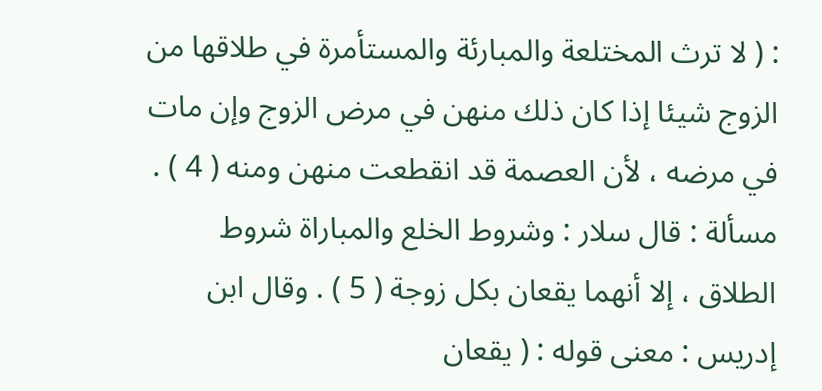: ( لا ترث المختلعة والمبارئة والمستأمرة في طلاقها من الزوج شيئا إذا كان ذلك منهن في مرض الزوج وإن مات في مرضه ، لأن العصمة قد انقطعت منهن ومنه ( 4 ) . مسألة : قال سلار : وشروط الخلع والمباراة شروط الطلاق ، إلا أنهما يقعان بكل زوجة ( 5 ) . وقال ابن إدريس : معنى قوله : ( يقعان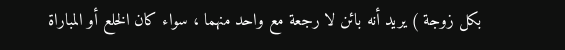بكل زوجة ) يريد أنه بائن لا رجعة مع واحد منهما ، سواء كان الخلع أو المباراة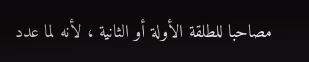مصاحبا للطلقة الأولة أو الثانية ، لأنه لما عدد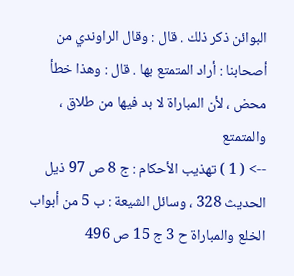البوائن ذكر ذلك . قال : وقال الراوندي من أصحابنا : أراد المتمتع بها . قال : وهذا خطأ محض ، لأن المباراة لا بد فيها من طلاق ، والمتمتع
--> ( 1 ) تهذيب الأحكام : ج 8 ص 97 ذيل الحديث 328 ، وسائل الشيعة : ب 5 من أبواب الخلع والمباراة ح 3 ج 15 ص 496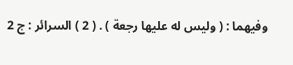وفيهما : ( وليس له عليها رجعة ) . ( 2 ) السرائر : ج 2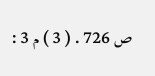ص 726 . ( 3 ) م 3 :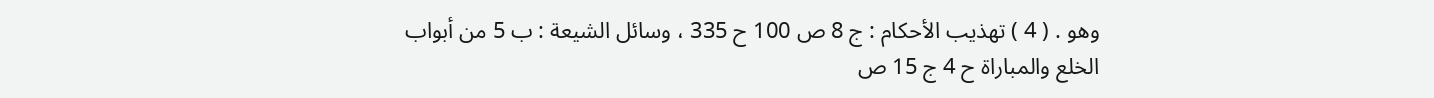وهو . ( 4 ) تهذيب الأحكام : ج 8 ص 100 ح 335 ، وسائل الشيعة : ب 5 من أبواب الخلع والمباراة ح 4 ج 15 ص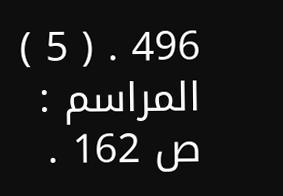496 . ( 5 ) المراسم : ص 162 .